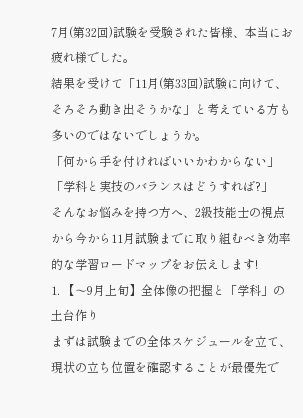7月(第32回)試験を受験された皆様、本当にお疲れ様でした。
結果を受けて「11月(第33回)試験に向けて、そろそろ動き出そうかな」と考えている方も多いのではないでしょうか。
「何から手を付ければいいかわからない」
「学科と実技のバランスはどうすれば?」
そんなお悩みを持つ方へ、2級技能士の視点から今から11月試験までに取り組むべき効率的な学習ロードマップをお伝えします!
1. 【〜9月上旬】全体像の把握と「学科」の土台作り
まずは試験までの全体スケジュールを立て、現状の立ち位置を確認することが最優先で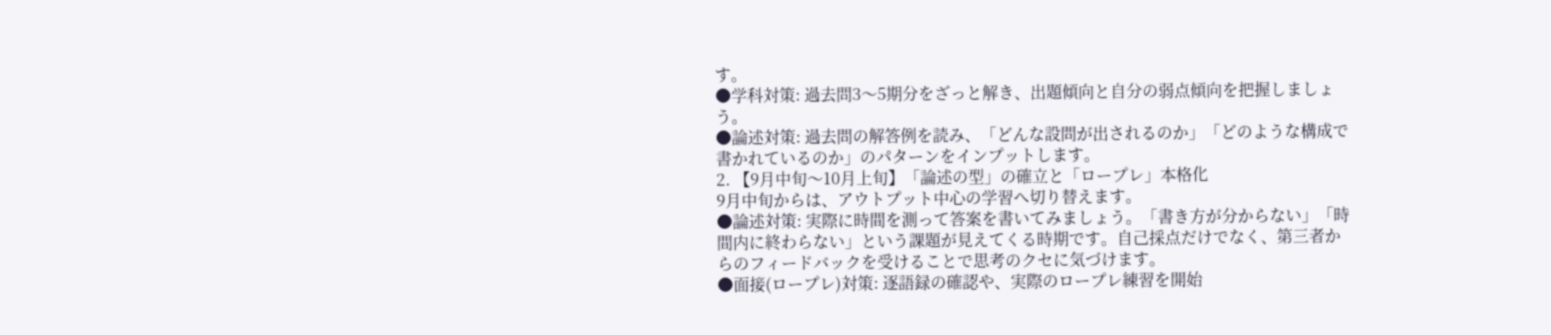す。
●学科対策: 過去問3〜5期分をざっと解き、出題傾向と自分の弱点傾向を把握しましょう。
●論述対策: 過去問の解答例を読み、「どんな設問が出されるのか」「どのような構成で書かれているのか」のパターンをインプットします。
2. 【9月中旬〜10月上旬】「論述の型」の確立と「ロープレ」本格化
9月中旬からは、アウトプット中心の学習へ切り替えます。
●論述対策: 実際に時間を測って答案を書いてみましょう。「書き方が分からない」「時間内に終わらない」という課題が見えてくる時期です。自己採点だけでなく、第三者からのフィードバックを受けることで思考のクセに気づけます。
●面接(ロープレ)対策: 逐語録の確認や、実際のロープレ練習を開始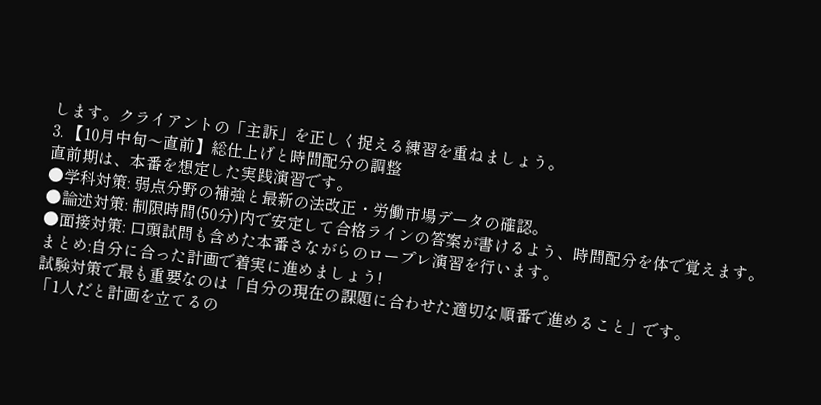します。クライアントの「主訴」を正しく捉える練習を重ねましょう。
3. 【10月中旬〜直前】総仕上げと時間配分の調整
直前期は、本番を想定した実践演習です。
●学科対策: 弱点分野の補強と最新の法改正・労働市場データの確認。
●論述対策: 制限時間(50分)内で安定して合格ラインの答案が書けるよう、時間配分を体で覚えます。
●面接対策: 口頭試問も含めた本番さながらのロープレ演習を行います。
まとめ:自分に合った計画で着実に進めましょう!
試験対策で最も重要なのは「自分の現在の課題に合わせた適切な順番で進めること」です。
「1人だと計画を立てるの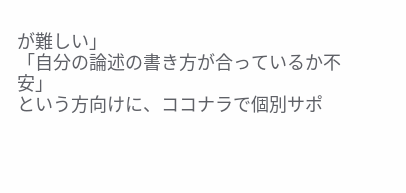が難しい」
「自分の論述の書き方が合っているか不安」
という方向けに、ココナラで個別サポ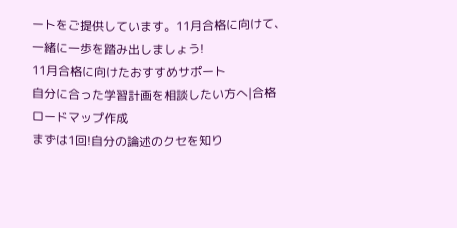ートをご提供しています。11月合格に向けて、一緒に一歩を踏み出しましょう!
11月合格に向けたおすすめサポート
自分に合った学習計画を相談したい方へ|合格ロードマップ作成
まずは1回!自分の論述のクセを知り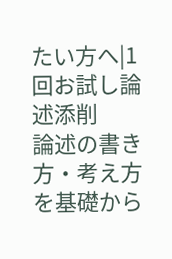たい方へ|1回お試し論述添削
論述の書き方・考え方を基礎から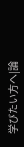学びたい方へ|論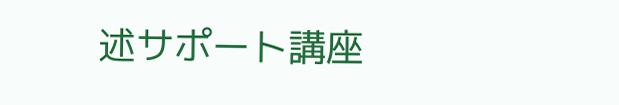述サポート講座